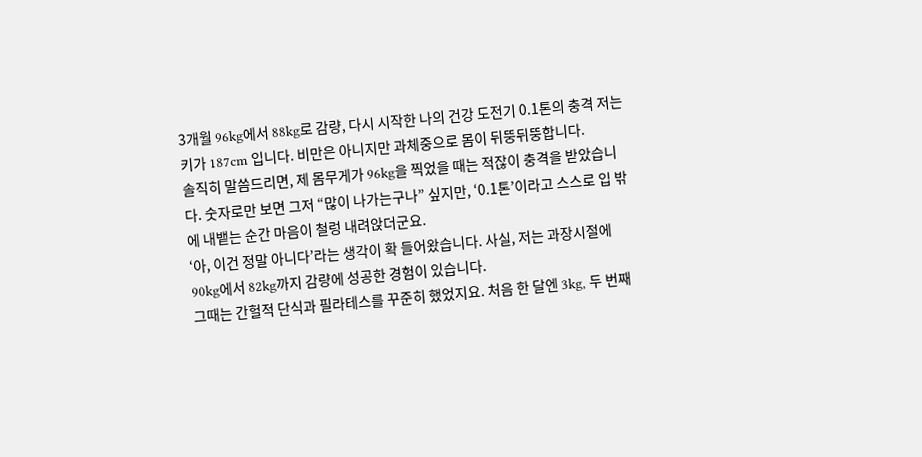3개월 96kg에서 88kg로 감량, 다시 시작한 나의 건강 도전기 0.1톤의 충격 저는 키가 187cm 입니다. 비만은 아니지만 과체중으로 몸이 뒤뚱뒤뚱합니다.
솔직히 말씀드리면, 제 몸무게가 96kg을 찍었을 때는 적잖이 충격을 받았습니다. 숫자로만 보면 그저 “많이 나가는구나” 싶지만, ‘0.1톤’이라고 스스로 입 밖에 내뱉는 순간 마음이 철렁 내려앉더군요.
‘아, 이건 정말 아니다’라는 생각이 확 들어왔습니다. 사실, 저는 과장시절에 90kg에서 82kg까지 감량에 성공한 경험이 있습니다.
그때는 간헐적 단식과 필라테스를 꾸준히 했었지요. 처음 한 달엔 3kg, 두 번째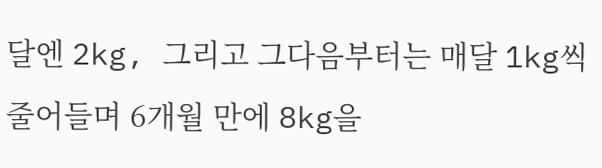달엔 2kg, 그리고 그다음부터는 매달 1kg씩 줄어들며 6개월 만에 8kg을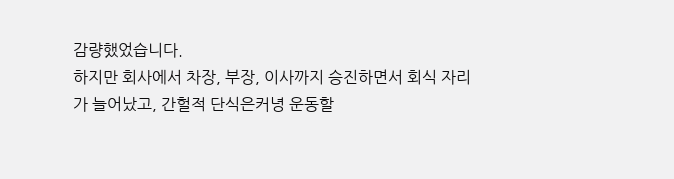감량했었습니다.
하지만 회사에서 차장, 부장, 이사까지 승진하면서 회식 자리가 늘어났고, 간헐적 단식은커녕 운동할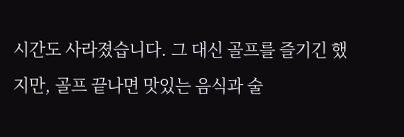시간도 사라졌습니다. 그 대신 골프를 즐기긴 했지만, 골프 끝나면 맛있는 음식과 술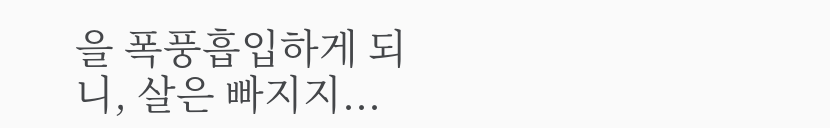을 폭풍흡입하게 되니, 살은 빠지지...